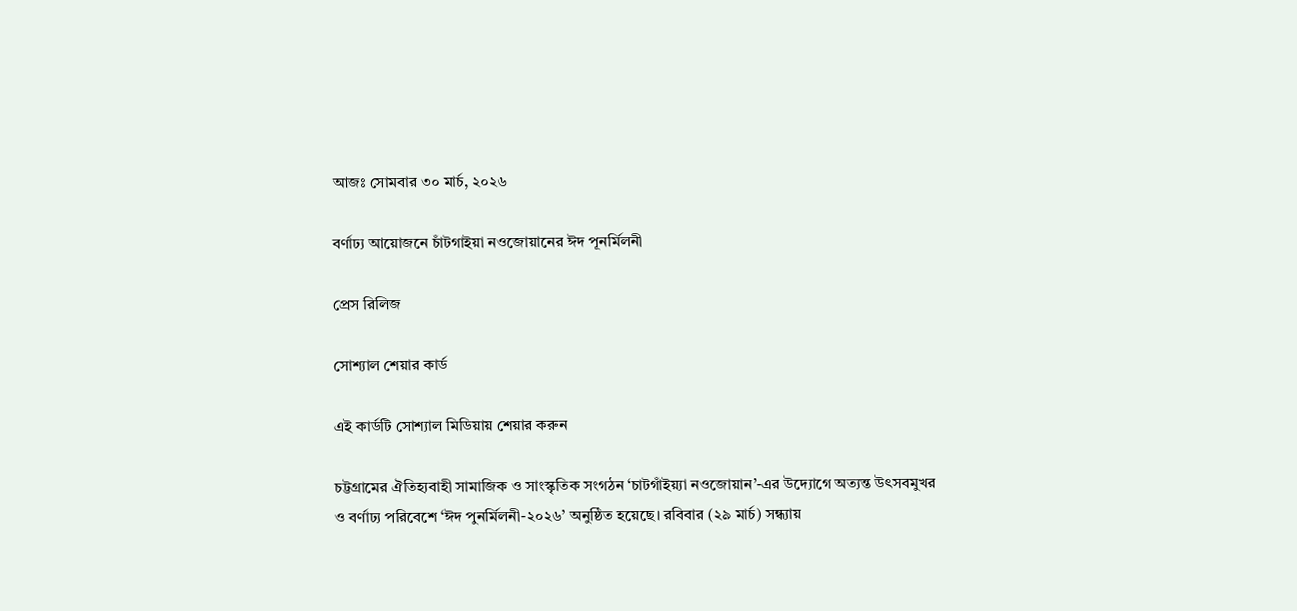আজঃ সোমবার ৩০ মার্চ, ২০২৬

বর্ণাঢ্য আয়োজনে চাঁটগাইয়া নওজোয়ানের ঈদ পূনর্মিলনী

প্রেস রিলিজ

সোশ্যাল শেয়ার কার্ড

এই কার্ডটি সোশ্যাল মিডিয়ায় শেয়ার করুন

চট্টগ্রামের ঐতিহ্যবাহী সামাজিক ও সাংস্কৃতিক সংগঠন ‘চাটগাঁইয়্যা নওজোয়ান’-এর উদ্যোগে অত্যন্ত উৎসবমুখর ও বর্ণাঢ্য পরিবেশে ‘ঈদ পুনর্মিলনী-২০২৬’ অনুষ্ঠিত হয়েছে। রবিবার (২৯ মার্চ) সন্ধ্যায়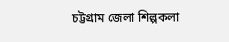চট্টগ্রাম জেলা শিল্পকলা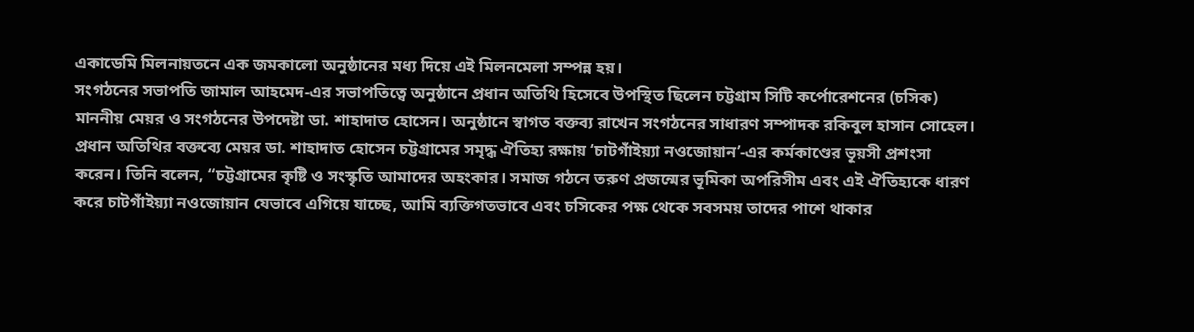একাডেমি মিলনায়তনে এক জমকালো অনুষ্ঠানের মধ্য দিয়ে এই মিলনমেলা সম্পন্ন হয়।
সংগঠনের সভাপতি জামাল আহমেদ-এর সভাপতিত্বে অনুষ্ঠানে প্রধান অতিথি হিসেবে উপস্থিত ছিলেন চট্টগ্রাম সিটি কর্পোরেশনের (চসিক) মাননীয় মেয়র ও সংগঠনের উপদেষ্টা ডা. শাহাদাত হোসেন। অনুষ্ঠানে স্বাগত বক্তব্য রাখেন সংগঠনের সাধারণ সম্পাদক রকিবুল হাসান সোহেল।
প্রধান অতিথির বক্তব্যে মেয়র ডা. শাহাদাত হোসেন চট্টগ্রামের সমৃদ্ধ ঐতিহ্য রক্ষায় ‘চাটগাঁইয়্যা নওজোয়ান’-এর কর্মকাণ্ডের ভূয়সী প্রশংসা করেন। তিনি বলেন, “চট্টগ্রামের কৃষ্টি ও সংস্কৃতি আমাদের অহংকার। সমাজ গঠনে তরুণ প্রজন্মের ভূমিকা অপরিসীম এবং এই ঐতিহ্যকে ধারণ করে চাটগাঁইয়্যা নওজোয়ান যেভাবে এগিয়ে যাচ্ছে, আমি ব্যক্তিগতভাবে এবং চসিকের পক্ষ থেকে সবসময় তাদের পাশে থাকার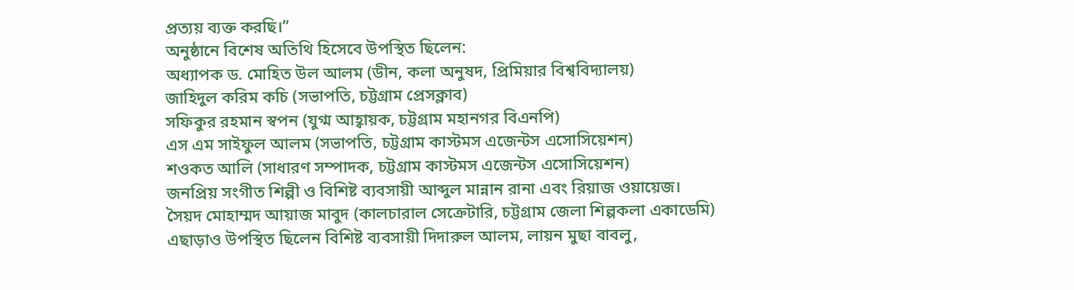প্রত্যয় ব্যক্ত করছি।”
অনুষ্ঠানে বিশেষ অতিথি হিসেবে উপস্থিত ছিলেন:
অধ্যাপক ড. মোহিত উল আলম (ডীন, কলা অনুষদ, প্রিমিয়ার বিশ্ববিদ্যালয়)
জাহিদুল করিম কচি (সভাপতি, চট্টগ্রাম প্রেসক্লাব)
সফিকুর রহমান স্বপন (যুগ্ম আহ্বায়ক, চট্টগ্রাম মহানগর বিএনপি)
এস এম সাইফুল আলম (সভাপতি, চট্টগ্রাম কাস্টমস এজেন্টস এসোসিয়েশন)
শওকত আলি (সাধারণ সম্পাদক, চট্টগ্রাম কাস্টমস এজেন্টস এসোসিয়েশন)
জনপ্রিয় সংগীত শিল্পী ও বিশিষ্ট ব্যবসায়ী আব্দুল মান্নান রানা এবং রিয়াজ ওয়ায়েজ।
সৈয়দ মোহাম্মদ আয়াজ মাবুদ (কালচারাল সেক্রেটারি, চট্টগ্রাম জেলা শিল্পকলা একাডেমি)
এছাড়াও উপস্থিত ছিলেন বিশিষ্ট ব্যবসায়ী দিদারুল আলম, লায়ন মুছা বাবলু,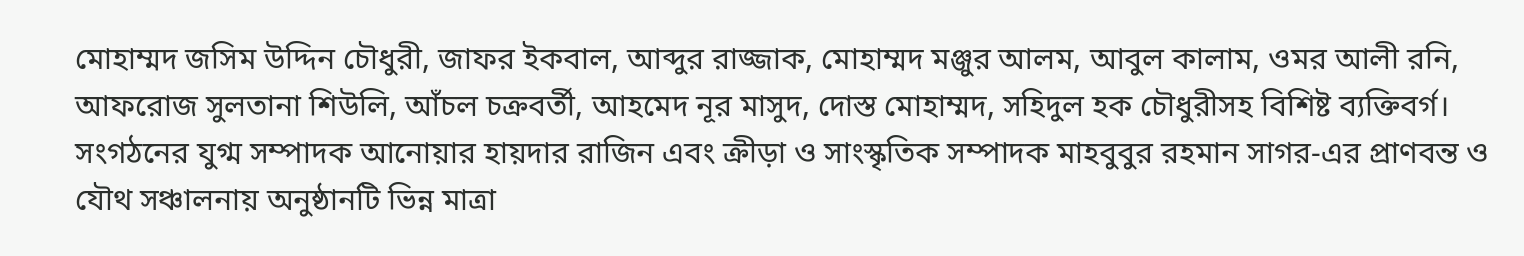মোহাম্মদ জসিম উদ্দিন চৌধুরী, জাফর ইকবাল, আব্দুর রাজ্জাক, মোহাম্মদ মঞ্জুর আলম, আবুল কালাম, ওমর আলী রনি, আফরোজ সুলতানা শিউলি, আঁচল চক্রবর্তী, আহমেদ নূর মাসুদ, দোস্ত মোহাম্মদ, সহিদুল হক চৌধুরীসহ বিশিষ্ট ব্যক্তিবর্গ।
সংগঠনের যুগ্ম সম্পাদক আনোয়ার হায়দার রাজিন এবং ক্রীড়া ও সাংস্কৃতিক সম্পাদক মাহবুবুর রহমান সাগর-এর প্রাণবন্ত ও যৌথ সঞ্চালনায় অনুষ্ঠানটি ভিন্ন মাত্রা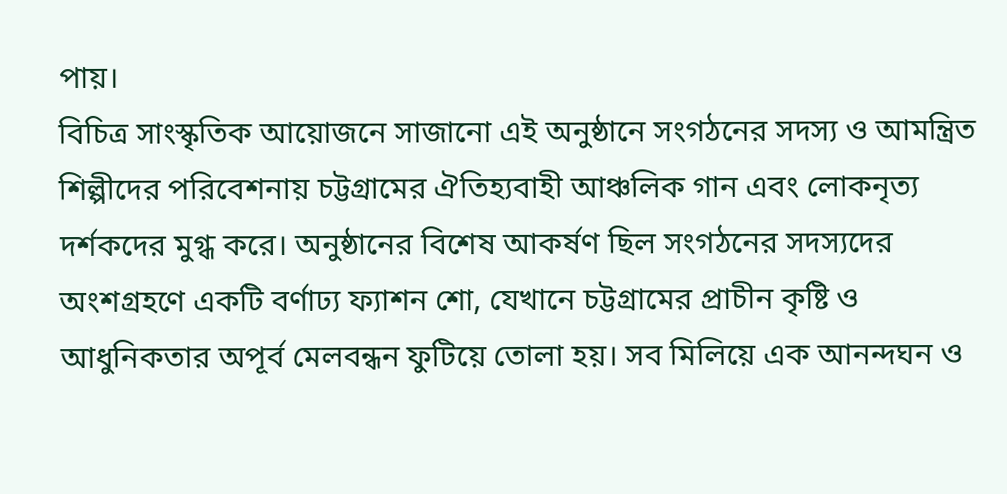পায়।
বিচিত্র সাংস্কৃতিক আয়োজনে সাজানো এই অনুষ্ঠানে সংগঠনের সদস্য ও আমন্ত্রিত শিল্পীদের পরিবেশনায় চট্টগ্রামের ঐতিহ্যবাহী আঞ্চলিক গান এবং লোকনৃত্য দর্শকদের মুগ্ধ করে। অনুষ্ঠানের বিশেষ আকর্ষণ ছিল সংগঠনের সদস্যদের অংশগ্রহণে একটি বর্ণাঢ্য ফ্যাশন শো, যেখানে চট্টগ্রামের প্রাচীন কৃষ্টি ও আধুনিকতার অপূর্ব মেলবন্ধন ফুটিয়ে তোলা হয়। সব মিলিয়ে এক আনন্দঘন ও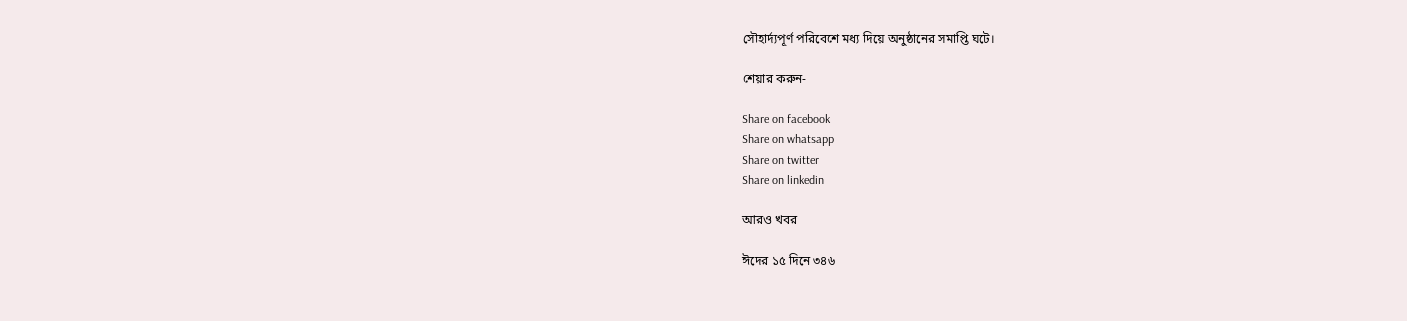সৌহার্দ্যপূর্ণ পরিবেশে মধ্য দিয়ে অনুষ্ঠানের সমাপ্তি ঘটে।

শেয়ার করুন-

Share on facebook
Share on whatsapp
Share on twitter
Share on linkedin

আরও খবর

ঈদের ১৫ দিনে ৩৪৬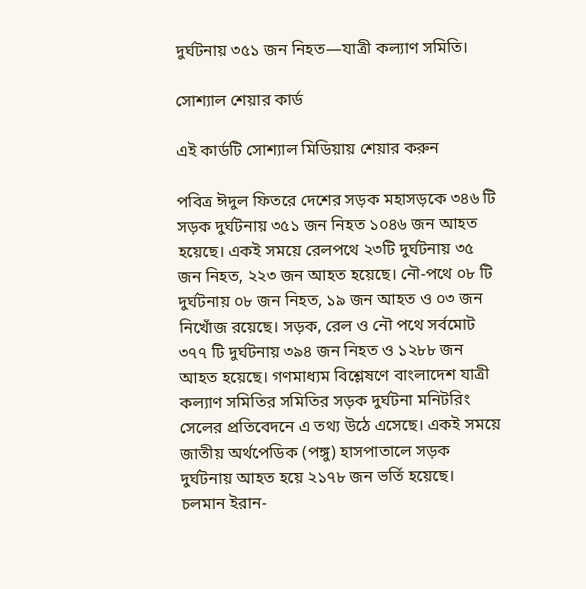দুর্ঘটনায় ৩৫১ জন নিহত—যাত্রী কল্যাণ সমিতি।

সোশ্যাল শেয়ার কার্ড

এই কার্ডটি সোশ্যাল মিডিয়ায় শেয়ার করুন

পবিত্র ঈদুল ফিতরে দেশের সড়ক মহাসড়কে ৩৪৬ টি সড়ক দুর্ঘটনায় ৩৫১ জন নিহত ১০৪৬ জন আহত হয়েছে। একই সময়ে রেলপথে ২৩টি দুর্ঘটনায় ৩৫ জন নিহত, ২২৩ জন আহত হয়েছে। নৌ-পথে ০৮ টি দুর্ঘটনায় ০৮ জন নিহত, ১৯ জন আহত ও ০৩ জন নিখোঁজ রয়েছে। সড়ক, রেল ও নৌ পথে সর্বমোট ৩৭৭ টি দুর্ঘটনায় ৩৯৪ জন নিহত ও ১২৮৮ জন আহত হয়েছে। গণমাধ্যম বিশ্লেষণে বাংলাদেশ যাত্রী কল্যাণ সমিতির সমিতির সড়ক দুর্ঘটনা মনিটরিং সেলের প্রতিবেদনে এ তথ্য উঠে এসেছে। একই সময়ে জাতীয় অর্থপেডিক (পঙ্গু) হাসপাতালে সড়ক দুর্ঘটনায় আহত হয়ে ২১৭৮ জন ভর্তি হয়েছে। চলমান ইরান-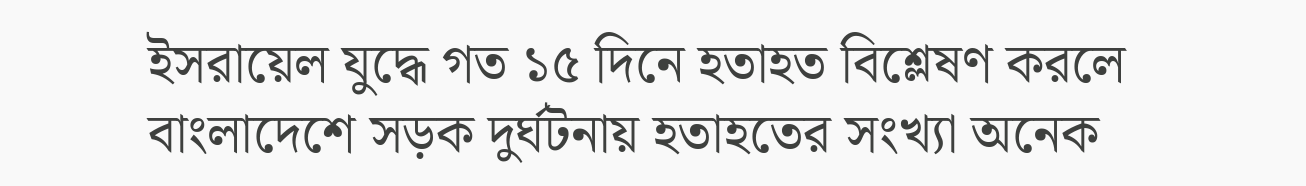ইসরায়েল যুদ্ধে গত ১৫ দিনে হতাহত বিশ্লেষণ করলে বাংলাদেশে সড়ক দুর্ঘটনায় হতাহতের সংখ্যা অনেক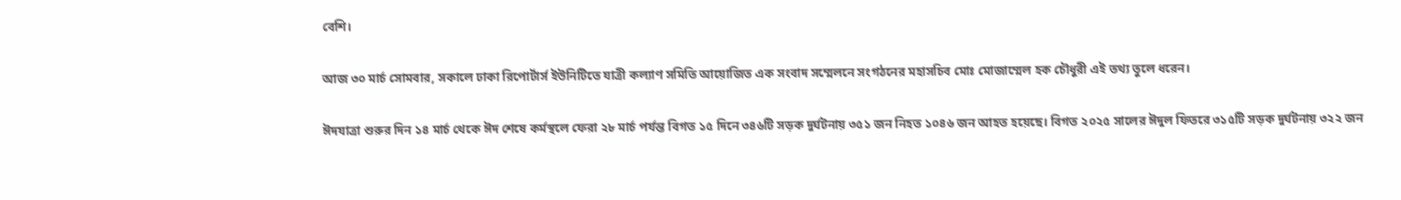বেশি।

আজ ৩০ মার্চ সোমবার, সকালে ঢাকা রিপোর্টার্স ইউনিটিতে যাত্রী কল্যাণ সমিতি আয়োজিত এক সংবাদ সম্মেলনে সংগঠনের মহাসচিব মোঃ মোজাম্মেল হক চৌধুরী এই তথ্য তুলে ধরেন।

ঈদযাত্রা শুরুর দিন ১৪ মার্চ থেকে ঈদ শেষে কর্মস্থলে ফেরা ২৮ মার্চ পর্যন্ত বিগত ১৫ দিনে ৩৪৬টি সড়ক দুর্ঘটনায় ৩৫১ জন নিহত ১০৪৬ জন আহত হয়েছে। বিগত ২০২৫ সালের ঈদুল ফিতরে ৩১৫টি সড়ক দুর্ঘটনায় ৩২২ জন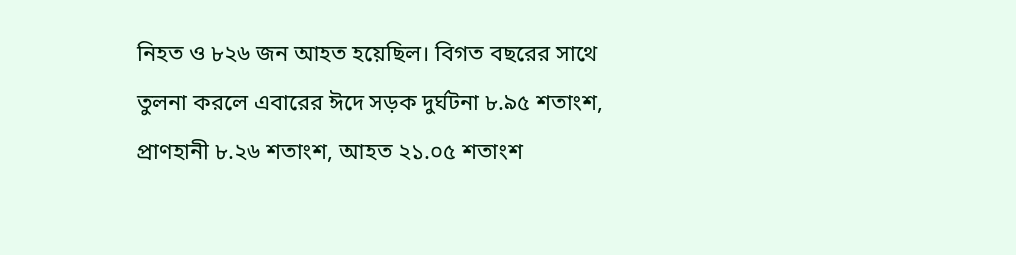নিহত ও ৮২৬ জন আহত হয়েছিল। বিগত বছরের সাথে তুলনা করলে এবারের ঈদে সড়ক দুর্ঘটনা ৮.৯৫ শতাংশ, প্রাণহানী ৮.২৬ শতাংশ, আহত ২১.০৫ শতাংশ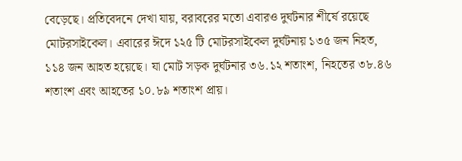বেড়েছে। প্রতিবেদনে দেখা যায়, বরাবরের মতো এবারও দুর্ঘটনার শীর্ষে রয়েছে মোটরসাইকেল। এবারের ঈদে ১২৫ টি মোটরসাইকেল দুর্ঘটনায় ১৩৫ জন নিহত, ১১৪ জন আহত হয়েছে। যা মোট সড়ক দুর্ঘটনার ৩৬.১২ শতাংশ, নিহতের ৩৮.৪৬ শতাংশ এবং আহতের ১০.৮৯ শতাংশ প্রায়।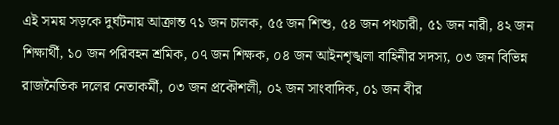এই সময় সড়কে দুর্ঘটনায় আক্রান্ত ৭১ জন চালক, ৫৫ জন শিশু, ৫৪ জন পথচারী, ৫১ জন নারী, ৪২ জন শিক্ষার্থী, ১০ জন পরিবহন শ্রমিক, ০৭ জন শিক্ষক, ০৪ জন আইনশৃঙ্খলা বাহিনীর সদস্য, ০৩ জন বিভিন্ন রাজনৈতিক দলের নেতাকর্মী, ০৩ জন প্রকৌশলী, ০২ জন সাংবাদিক, ০১ জন বীর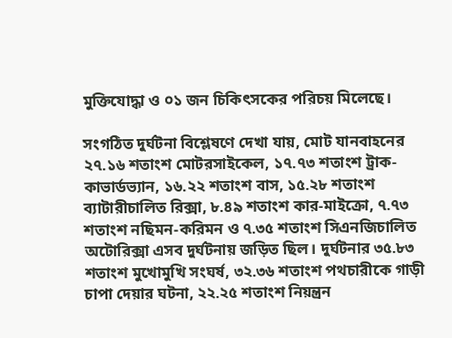মুক্তিযোদ্ধা ও ০১ জন চিকিৎসকের পরিচয় মিলেছে।

সংগঠিত দুর্ঘটনা বিশ্লেষণে দেখা যায়, মোট যানবাহনের ২৭.১৬ শতাংশ মোটরসাইকেল, ১৭.৭৩ শতাংশ ট্রাক-কাভার্ডভ্যান, ১৬.২২ শতাংশ বাস, ১৫.২৮ শতাংশ ব্যাটারীচালিত রিক্সা, ৮.৪৯ শতাংশ কার-মাইক্রো, ৭.৭৩ শতাংশ নছিমন-করিমন ও ৭.৩৫ শতাংশ সিএনজিচালিত অটোরিক্সা এসব দুর্ঘটনায় জড়িত ছিল। দুর্ঘটনার ৩৫.৮৩ শতাংশ মুখোমুখি সংঘর্ষ, ৩২.৩৬ শতাংশ পথচারীকে গাড়ী চাপা দেয়ার ঘটনা, ২২.২৫ শতাংশ নিয়ন্ত্রন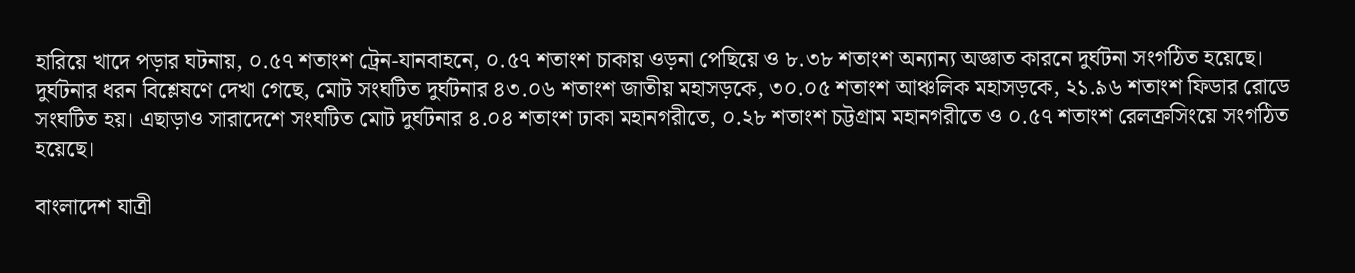হারিয়ে খাদে পড়ার ঘটনায়, ০.৫৭ শতাংশ ট্রেন-যানবাহনে, ০.৫৭ শতাংশ চাকায় ওড়না পেছিয়ে ও ৮.৩৮ শতাংশ অন্যান্য অজ্ঞাত কারনে দুর্ঘটনা সংগঠিত হয়েছে। দুর্ঘটনার ধরন বিশ্লেষণে দেখা গেছে, মোট সংঘটিত দুর্ঘটনার ৪৩.০৬ শতাংশ জাতীয় মহাসড়কে, ৩০.০৫ শতাংশ আঞ্চলিক মহাসড়কে, ২১.৯৬ শতাংশ ফিডার রোডে সংঘটিত হয়। এছাড়াও সারাদেশে সংঘটিত মোট দুর্ঘটনার ৪.০৪ শতাংশ ঢাকা মহানগরীতে, ০.২৮ শতাংশ চট্টগ্রাম মহানগরীতে ও ০.৫৭ শতাংশ রেলক্রসিংয়ে সংগঠিত হয়েছে।

বাংলাদেশ যাত্রী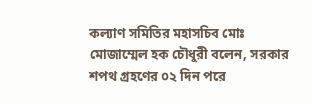কল্যাণ সমিতির মহাসচিব মোঃ মোজাম্মেল হক চৌধুরী বলেন, সরকার শপথ গ্রহণের ০২ দিন পরে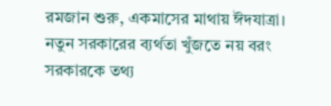রমজান শুরু, একমাসের মাথায় ঈদযাত্রা। নতুন সরকারের ব্যর্থতা খুঁজতে নয় বরং সরকারকে তথ্য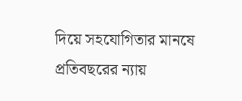দিয়ে সহযোগিতার মানষে প্রতিবছরের ন্যায়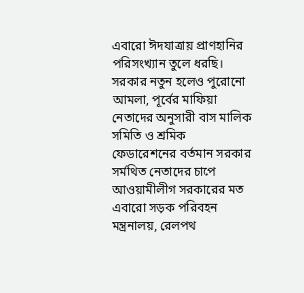এবারো ঈদযাত্রায় প্রাণহানির পরিসংখ্যান তুলে ধরছি। সরকার নতুন হলেও পুরোনো আমলা, পূর্বের মাফিয়া নেতাদের অনুসারী বাস মালিক সমিতি ও শ্রমিক ফেডারেশনের বর্তমান সরকার সর্মথিত নেতাদের চাপে আওয়ামীলীগ সরকারের মত এবারো সড়ক পরিবহন মন্ত্রনালয়, রেলপথ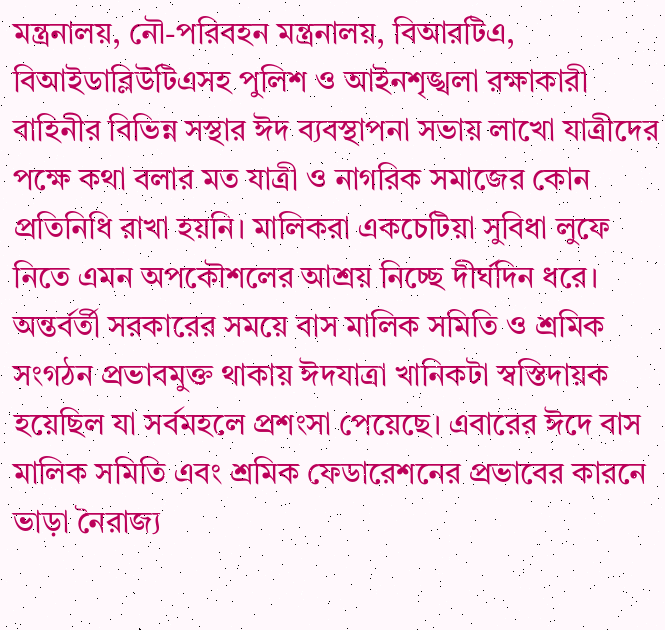মন্ত্রনালয়, নৌ-পরিবহন মন্ত্রনালয়, বিআরটিএ, বিআইডাব্লিউটিএসহ পুলিশ ও আইনশৃঙ্খলা রক্ষাকারী বাহিনীর বিভিন্ন সস্থার ঈদ ব্যবস্থাপনা সভায় লাখো যাত্রীদের পক্ষে কথা বলার মত যাত্রী ও নাগরিক সমাজের কোন প্রতিনিধি রাখা হয়নি। মালিকরা একচেটিয়া সুবিধা লুফে নিতে এমন অপকৌশলের আশ্রয় নিচ্ছে দীর্ঘদিন ধরে। অন্তর্বর্তী সরকারের সময়ে বাস মালিক সমিতি ও শ্রমিক সংগঠন প্রভাবমুক্ত থাকায় ঈদযাত্রা খানিকটা স্বস্তিদায়ক হয়েছিল যা সর্বমহলে প্রশংসা পেয়েছে। এবারের ঈদে বাস মালিক সমিতি এবং শ্রমিক ফেডারেশনের প্রভাবের কারনে ভাড়া নৈরাজ্য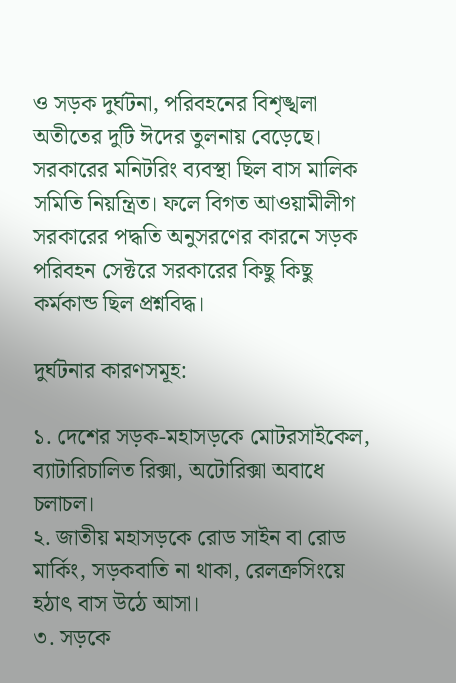ও সড়ক দুর্ঘটনা, পরিবহনের বিশৃঙ্খলা অতীতের দুটি ঈদের তুলনায় বেড়েছে। সরকারের মনিটরিং ব্যবস্থা ছিল বাস মালিক সমিতি নিয়ন্ত্রিত। ফলে বিগত আওয়ামীলীগ সরকারের পদ্ধতি অনুসরণের কারনে সড়ক পরিবহন সেক্টরে সরকারের কিছু কিছু কর্মকান্ড ছিল প্রশ্নবিদ্ধ।

দুর্ঘটনার কারণসমূহ:

১. দেশের সড়ক-মহাসড়কে মোটরসাইকেল, ব্যাটারিচালিত রিক্সা, অটোরিক্সা অবাধে চলাচল।
২. জাতীয় মহাসড়কে রোড সাইন বা রোড মার্কিং, সড়কবাতি না থাকা, রেলক্রসিংয়ে হঠাৎ বাস উঠে আসা।
৩. সড়কে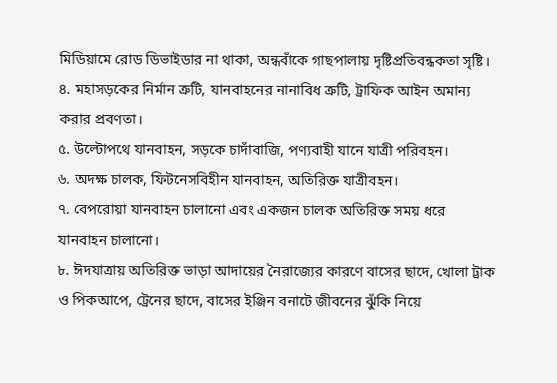মিডিয়ামে রোড ডিভাইডার না থাকা, অন্ধবাঁকে গাছপালায় দৃষ্টিপ্রতিবন্ধকতা সৃষ্টি।
৪. মহাসড়কের নির্মান ত্রুটি, যানবাহনের নানাবিধ ত্রুটি, ট্রাফিক আইন অমান্য করার প্রবণতা।
৫. উল্টোপথে যানবাহন, সড়কে চাদাঁবাজি, পণ্যবাহী যানে যাত্রী পরিবহন।
৬. অদক্ষ চালক, ফিটনেসবিহীন যানবাহন, অতিরিক্ত যাত্রীবহন।
৭. বেপরোয়া যানবাহন চালানো এবং একজন চালক অতিরিক্ত সময় ধরে যানবাহন চালানো।
৮. ঈদযাত্রায় অতিরিক্ত ভাড়া আদায়ের নৈরাজ্যের কারণে বাসের ছাদে, খোলা ট্রাক ও পিকআপে, ট্রেনের ছাদে, বাসের ইঞ্জিন বনাটে জীবনের ঝুঁকি নিয়ে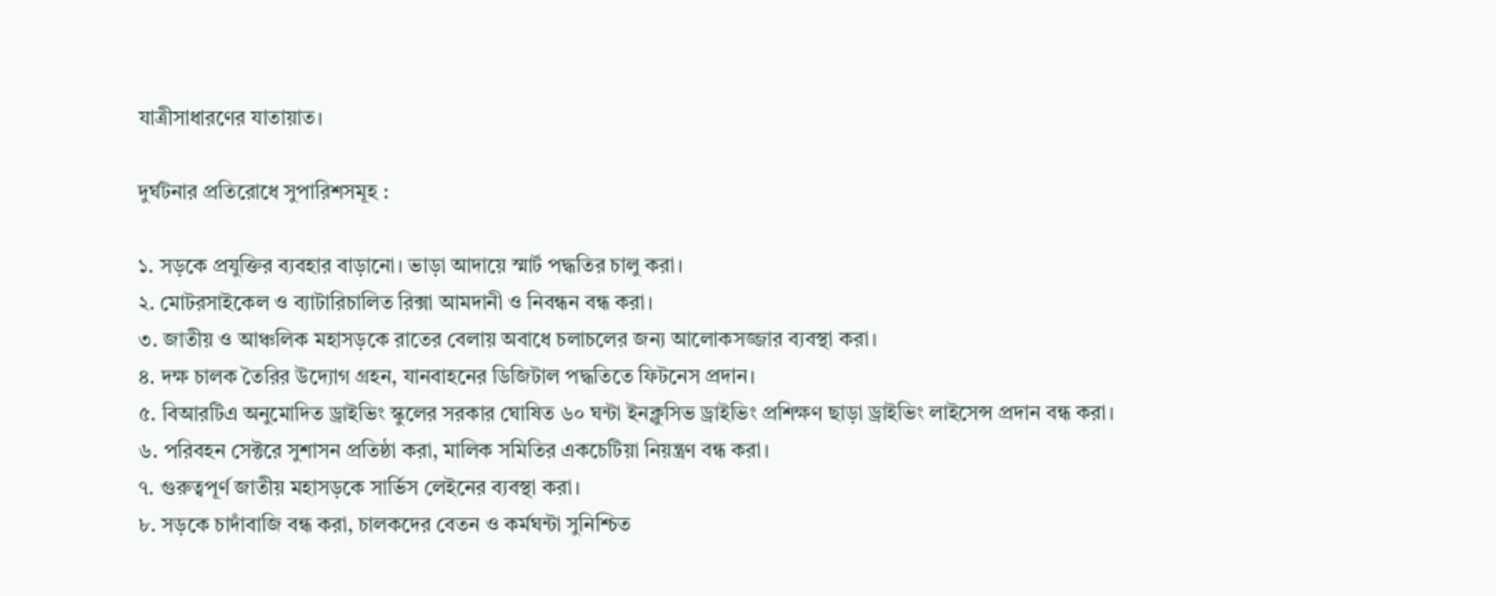যাত্রীসাধারণের যাতায়াত।

দুর্ঘটনার প্রতিরোধে সুপারিশসমূহ :

১. সড়কে প্রযুক্তির ব্যবহার বাড়ানো। ভাড়া আদায়ে স্মার্ট পদ্ধতির চালু করা।
২. মোটরসাইকেল ও ব্যাটারিচালিত রিক্সা আমদানী ও নিবন্ধন বন্ধ করা।
৩. জাতীয় ও আঞ্চলিক মহাসড়কে রাতের বেলায় অবাধে চলাচলের জন্য আলোকসজ্জার ব্যবস্থা করা।
৪. দক্ষ চালক তৈরির উদ্যোগ গ্রহন, যানবাহনের ডিজিটাল পদ্ধতিতে ফিটনেস প্রদান।
৫. বিআরটিএ অনুমোদিত ড্রাইভিং স্কুলের সরকার ঘোষিত ৬০ ঘন্টা ইনক্লুসিভ ড্রাইভিং প্রশিক্ষণ ছাড়া ড্রাইভিং লাইসেন্স প্রদান বন্ধ করা।
৬. পরিবহন সেক্টরে সুশাসন প্রতিষ্ঠা করা, মালিক সমিতির একচেটিয়া নিয়ন্ত্রণ বন্ধ করা।
৭. গুরুত্বপূর্ণ জাতীয় মহাসড়কে সার্ভিস লেইনের ব্যবস্থা করা।
৮. সড়কে চাদাঁবাজি বন্ধ করা, চালকদের বেতন ও কর্মঘন্টা সুনিশ্চিত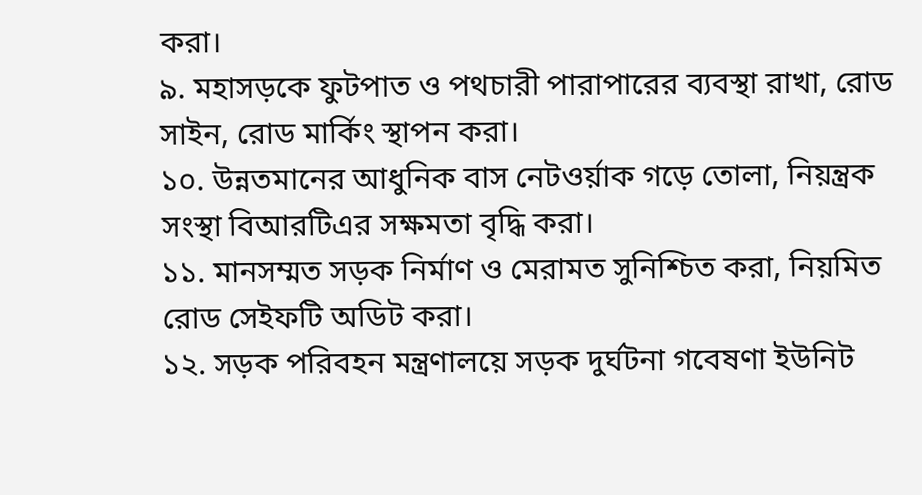করা।
৯. মহাসড়কে ফুটপাত ও পথচারী পারাপারের ব্যবস্থা রাখা, রোড সাইন, রোড মার্কিং স্থাপন করা।
১০. উন্নতমানের আধুনিক বাস নেটওর্য়াক গড়ে তোলা, নিয়ন্ত্রক সংস্থা বিআরটিএর সক্ষমতা বৃদ্ধি করা।
১১. মানসম্মত সড়ক নির্মাণ ও মেরামত সুনিশ্চিত করা, নিয়মিত রোড সেইফটি অডিট করা।
১২. সড়ক পরিবহন মন্ত্রণালয়ে সড়ক দুর্ঘটনা গবেষণা ইউনিট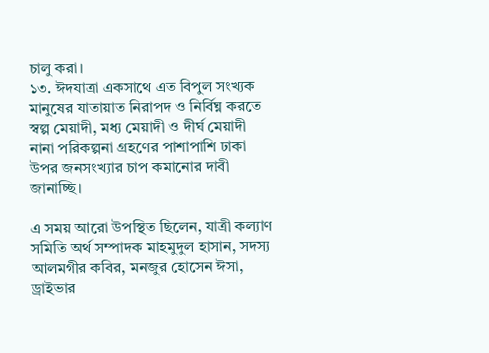চালু করা।
১৩. ঈদযাত্রা একসাথে এত বিপুল সংখ্যক মানুষের যাতায়াত নিরাপদ ও নির্বিঘ্ন করতে স্বল্প মেয়াদী, মধ্য মেয়াদী ও দীর্ঘ মেয়াদী নানা পরিকল্পনা গ্রহণের পাশাপাশি ঢাকা উপর জনসংখ্যার চাপ কমানোর দাবী জানাচ্ছি।

এ সময় আরো উপস্থিত ছিলেন, যাত্রী কল্যাণ সমিতি অর্থ সম্পাদক মাহমুদুল হাসান, সদস্য আলমগীর কবির, মনজুর হোসেন ঈসা, ড্রাইভার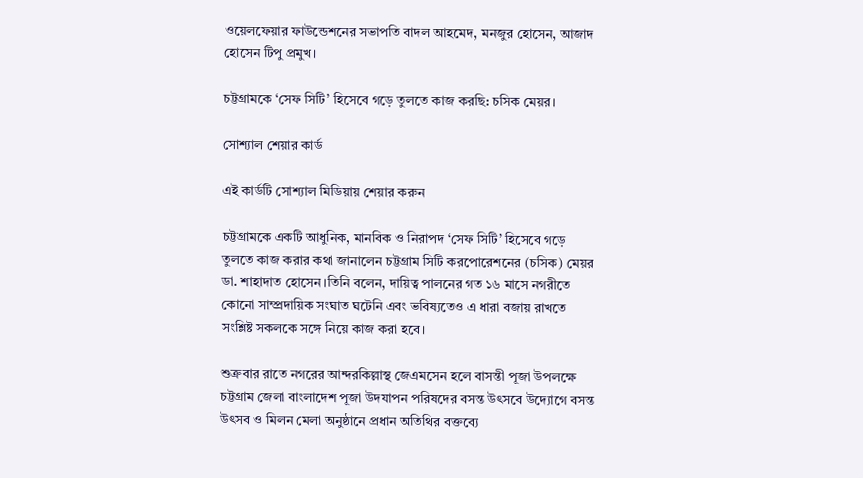ওয়েলফেয়ার ফাউন্ডেশনের সভাপতি বাদল আহমেদ, মনজুর হোসেন, আজাদ হোসেন টিপু প্রমুখ।

চট্টগ্রামকে ‘সেফ সিটি’ হিসেবে গড়ে তুলতে কাজ করছি: চসিক মেয়র।

সোশ্যাল শেয়ার কার্ড

এই কার্ডটি সোশ্যাল মিডিয়ায় শেয়ার করুন

চট্টগ্রামকে একটি আধুনিক, মানবিক ও নিরাপদ ‘সেফ সিটি’ হিসেবে গড়ে তুলতে কাজ করার কথা জানালেন চট্টগ্রাম সিটি করপোরেশনের (চসিক) মেয়র ডা. শাহাদাত হোসেন।তিনি বলেন, দায়িত্ব পালনের গত ১৬ মাসে নগরীতে কোনো সাম্প্রদায়িক সংঘাত ঘটেনি এবং ভবিষ্যতেও এ ধারা বজায় রাখতে সংশ্লিষ্ট সকলকে সঙ্গে নিয়ে কাজ করা হবে।

শুক্রবার রাতে নগরের আন্দরকিল্লাস্থ জেএমসেন হলে বাসন্তী পূজা উপলক্ষে চট্টগ্রাম জেলা বাংলাদেশ পূজা উদযাপন পরিষদের বসন্ত উৎসবে উদ্যোগে বসন্ত উৎসব ও মিলন মেলা অনুষ্ঠানে প্রধান অতিথির বক্তব্যে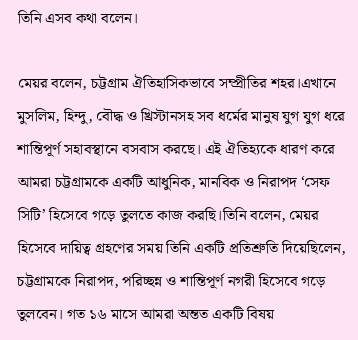তিনি এসব কথা বলেন।

মেয়র বলেন, চট্টগ্রাম ঐতিহাসিকভাবে সম্প্রীতির শহর।এখানে মুসলিম, হিন্দু, বৌদ্ধ ও খ্রিস্টানসহ সব ধর্মের মানুষ যুগ যুগ ধরে শান্তিপূর্ণ সহাবস্থানে বসবাস করছে। এই ঐতিহ্যকে ধারণ করে আমরা চট্টগ্রামকে একটি আধুনিক, মানবিক ও নিরাপদ ‘সেফ সিটি’ হিসেবে গড়ে তুলতে কাজ করছি।তিনি বলেন, মেয়র হিসেবে দায়িত্ব গ্রহণের সময় তিনি একটি প্রতিশ্রুতি দিয়েছিলেন, চট্টগ্রামকে নিরাপদ, পরিচ্ছন্ন ও শান্তিপূর্ণ নগরী হিসেবে গড়ে তুলবেন। গত ১৬ মাসে আমরা অন্তত একটি বিষয়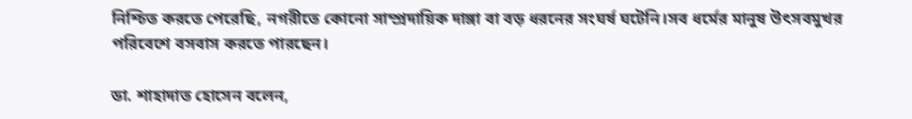নিশ্চিত করতে পেরেছি, নগরীতে কোনো সাম্প্রদায়িক দাঙ্গা বা বড় ধরনের সংঘর্ষ ঘটেনি।সব ধর্মের মানুষ উৎসবমুখর পরিবেশে বসবাস করতে পারছেন।

ডা. শাহাদাত হোসেন বলেন,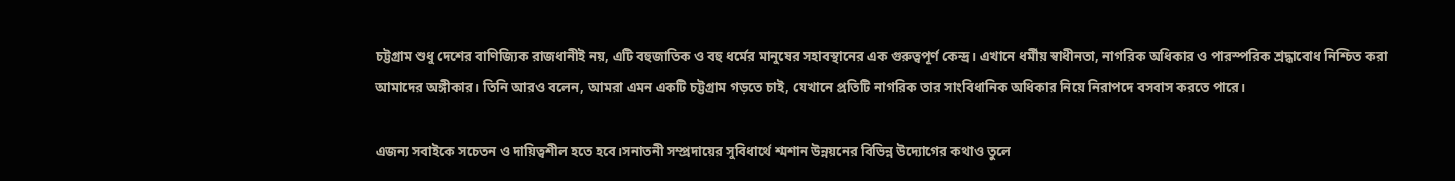চট্টগ্রাম শুধু দেশের বাণিজ্যিক রাজধানীই নয়, এটি বহুজাতিক ও বহু ধর্মের মানুষের সহাবস্থানের এক গুরুত্বপূর্ণ কেন্দ্র। এখানে ধর্মীয় স্বাধীনতা, নাগরিক অধিকার ও পারস্পরিক শ্রদ্ধাবোধ নিশ্চিত করা আমাদের অঙ্গীকার। তিনি আরও বলেন, আমরা এমন একটি চট্টগ্রাম গড়তে চাই, যেখানে প্রতিটি নাগরিক তার সাংবিধানিক অধিকার নিয়ে নিরাপদে বসবাস করতে পারে।

এজন্য সবাইকে সচেতন ও দায়িত্বশীল হতে হবে।সনাতনী সম্প্রদায়ের সুবিধার্থে শ্মশান উন্নয়নের বিভিন্ন উদ্যোগের কথাও তুলে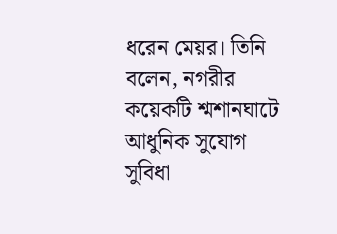ধরেন মেয়র। তিনি বলেন, নগরীর কয়েকটি শ্মশানঘাটে আধুনিক সুযোগ সুবিধা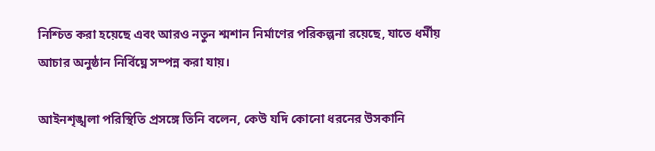নিশ্চিত করা হয়েছে এবং আরও নতুন শ্মশান নির্মাণের পরিকল্পনা রয়েছে, যাতে ধর্মীয় আচার অনুষ্ঠান নির্বিঘ্নে সম্পন্ন করা যায়।

আইনশৃঙ্খলা পরিস্থিতি প্রসঙ্গে তিনি বলেন, কেউ যদি কোনো ধরনের উসকানি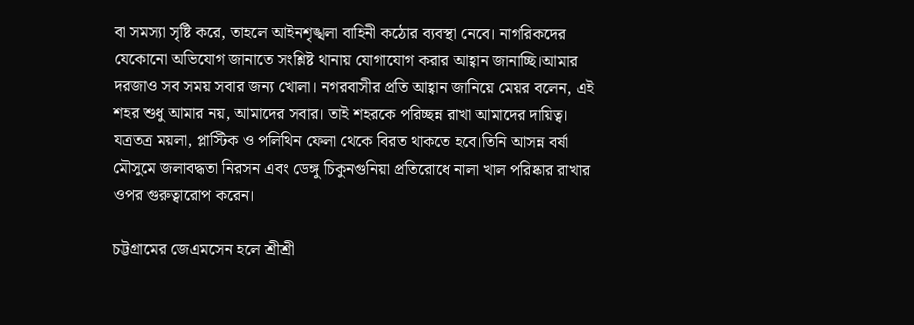বা সমস্যা সৃষ্টি করে, তাহলে আইনশৃঙ্খলা বাহিনী কঠোর ব্যবস্থা নেবে। নাগরিকদের যেকোনো অভিযোগ জানাতে সংশ্লিষ্ট থানায় যোগাযোগ করার আহ্বান জানাচ্ছি।আমার দরজাও সব সময় সবার জন্য খোলা। নগরবাসীর প্রতি আহ্বান জানিয়ে মেয়র বলেন, এই শহর শুধু আমার নয়, আমাদের সবার। তাই শহরকে পরিচ্ছন্ন রাখা আমাদের দায়িত্ব। যত্রতত্র ময়লা, প্লাস্টিক ও পলিথিন ফেলা থেকে বিরত থাকতে হবে।তিনি আসন্ন বর্ষা মৌসুমে জলাবদ্ধতা নিরসন এবং ডেঙ্গু চিকুনগুনিয়া প্রতিরোধে নালা খাল পরিষ্কার রাখার ওপর গুরুত্বারোপ করেন।

চট্টগ্রামের জেএমসেন হলে শ্রীশ্রী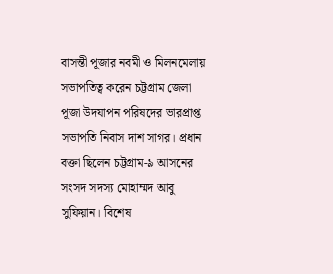বাসন্তী পূজার নবমী ও মিলনমেলায় সভাপতিত্ব করেন চট্টগ্রাম জেলা পূজা উদযাপন পরিষদের ভারপ্রাপ্ত সভাপতি নিবাস দাশ সাগর। প্রধান বক্তা ছিলেন চট্টগ্রাম-৯ আসনের সংসদ সদস্য মোহাম্মদ আবু সুফিয়ান। বিশেষ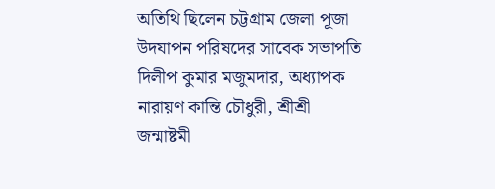অতিথি ছিলেন চট্টগ্রাম জেলা পূজা উদযাপন পরিষদের সাবেক সভাপতি দিলীপ কুমার মজুমদার, অধ্যাপক নারায়ণ কান্তি চৌধুরী, শ্রীশ্রী জন্মাষ্টমী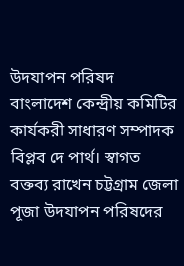উদযাপন পরিষদ বাংলাদেশ কেন্দ্রীয় কমিটির কার্যকরী সাধারণ সম্পাদক বিপ্লব দে পার্থ। স্বাগত বক্তব্য রাখেন চট্টগ্রাম জেলা পূজা উদযাপন পরিষদের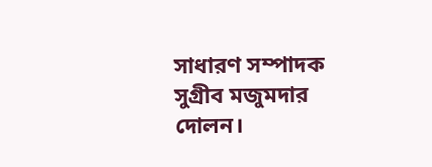সাধারণ সম্পাদক সুগ্রীব মজুমদার দোলন।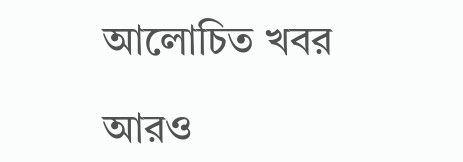আলোচিত খবর

আরও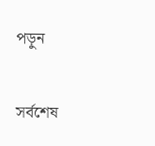পড়ুন

সর্বশেষ